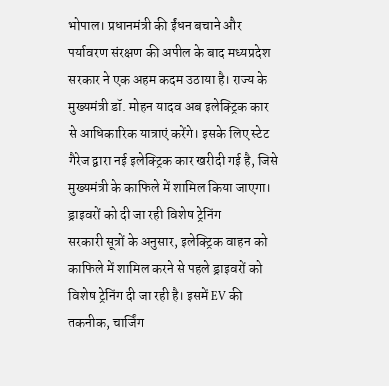भोपाल। प्रधानमंत्री की ईंधन बचाने और पर्यावरण संरक्षण की अपील के बाद मध्यप्रदेश सरकार ने एक अहम कदम उठाया है। राज्य के मुख्यमंत्री डॉ. मोहन यादव अब इलेक्ट्रिक कार से आधिकारिक यात्राएं करेंगे। इसके लिए स्टेट गैरेज द्वारा नई इलेक्ट्रिक कार खरीदी गई है, जिसे मुख्यमंत्री के काफिले में शामिल किया जाएगा।
ड्राइवरों को दी जा रही विशेष ट्रेनिंग
सरकारी सूत्रों के अनुसार, इलेक्ट्रिक वाहन को काफिले में शामिल करने से पहले ड्राइवरों को विशेष ट्रेनिंग दी जा रही है। इसमें EV की तकनीक, चार्जिंग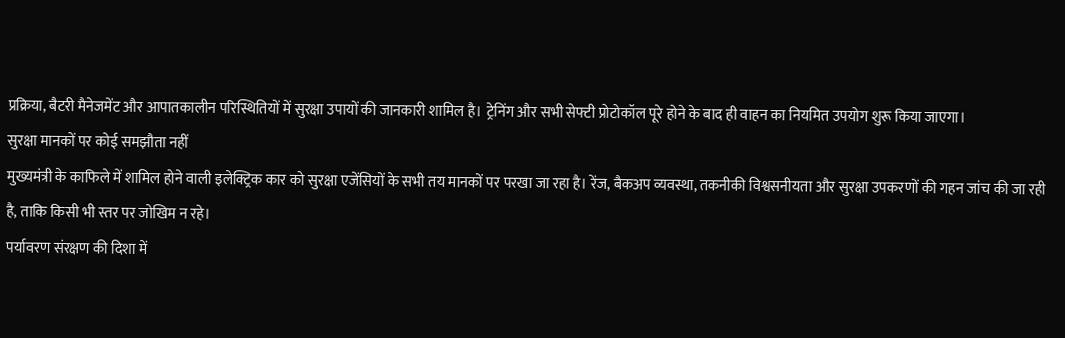प्रक्रिया, बैटरी मैनेजमेंट और आपातकालीन परिस्थितियों में सुरक्षा उपायों की जानकारी शामिल है। ट्रेनिंग और सभी सेफ्टी प्रोटोकॉल पूरे होने के बाद ही वाहन का नियमित उपयोग शुरू किया जाएगा।
सुरक्षा मानकों पर कोई समझौता नहीं
मुख्यमंत्री के काफिले में शामिल होने वाली इलेक्ट्रिक कार को सुरक्षा एजेंसियों के सभी तय मानकों पर परखा जा रहा है। रेंज, बैकअप व्यवस्था, तकनीकी विश्वसनीयता और सुरक्षा उपकरणों की गहन जांच की जा रही है, ताकि किसी भी स्तर पर जोखिम न रहे।
पर्यावरण संरक्षण की दिशा में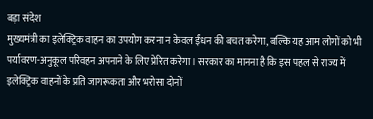बड़ा संदेश
मुख्यमंत्री का इलेक्ट्रिक वाहन का उपयोग करना न केवल ईंधन की बचत करेगा, बल्कि यह आम लोगों को भी पर्यावरण-अनुकूल परिवहन अपनाने के लिए प्रेरित करेगा। सरकार का मानना है कि इस पहल से राज्य में इलेक्ट्रिक वाहनों के प्रति जागरूकता और भरोसा दोनों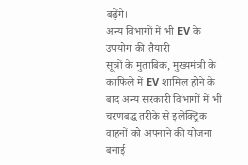बढ़ेंगे।
अन्य विभागों में भी EV के उपयोग की तैयारी
सूत्रों के मुताबिक, मुख्यमंत्री के काफिले में EV शामिल होने के बाद अन्य सरकारी विभागों में भी चरणबद्ध तरीके से इलेक्ट्रिक वाहनों को अपनाने की योजना बनाई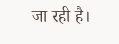जा रही है।